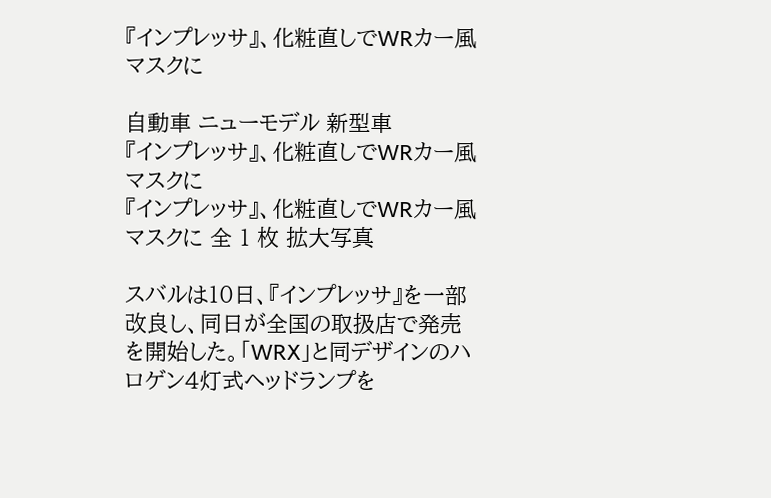『インプレッサ』、化粧直しでWRカー風マスクに

自動車 ニューモデル 新型車
『インプレッサ』、化粧直しでWRカー風マスクに
『インプレッサ』、化粧直しでWRカー風マスクに 全 1 枚 拡大写真

スバルは10日、『インプレッサ』を一部改良し、同日が全国の取扱店で発売を開始した。「WRX」と同デザインのハロゲン4灯式ヘッドランプを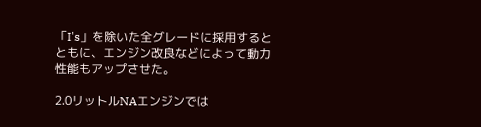「I's」を除いた全グレードに採用するとともに、エンジン改良などによって動力性能もアップさせた。

2.0リットルNAエンジンでは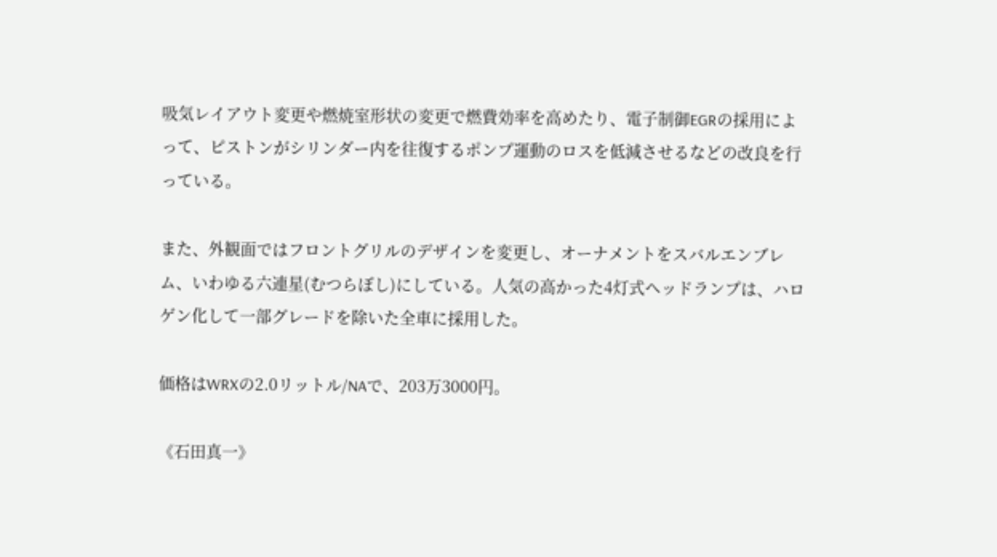吸気レイアウト変更や燃焼室形状の変更で燃費効率を高めたり、電子制御EGRの採用によって、ピストンがシリンダー内を往復するポンプ運動のロスを低減させるなどの改良を行っている。

また、外観面ではフロントグリルのデザインを変更し、オーナメントをスバルエンブレム、いわゆる六連星(むつらぼし)にしている。人気の高かった4灯式ヘッドランプは、ハロゲン化して一部グレードを除いた全車に採用した。

価格はWRXの2.0リットル/NAで、203万3000円。

《石田真一》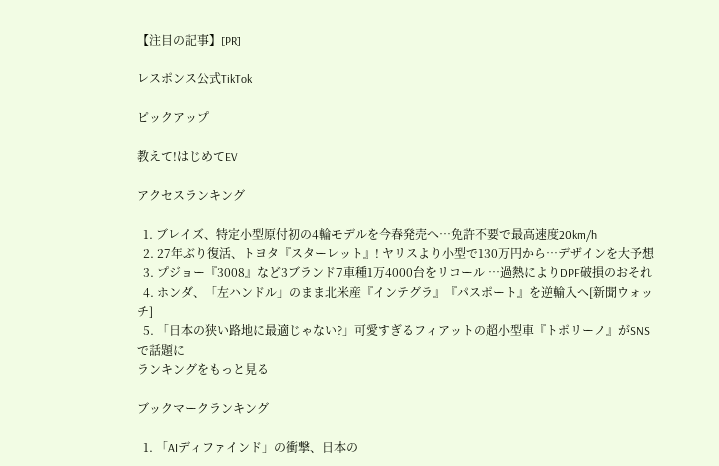【注目の記事】[PR]

レスポンス公式TikTok

ピックアップ

教えて!はじめてEV

アクセスランキング

  1. ブレイズ、特定小型原付初の4輪モデルを今春発売へ…免許不要で最高速度20km/h
  2. 27年ぶり復活、トヨタ『スターレット』! ヤリスより小型で130万円から…デザインを大予想
  3. プジョー『3008』など3ブランド7車種1万4000台をリコール …過熱によりDPF破損のおそれ
  4. ホンダ、「左ハンドル」のまま北米産『インテグラ』『パスポート』を逆輸入へ[新聞ウォッチ]
  5. 「日本の狭い路地に最適じゃない?」可愛すぎるフィアットの超小型車『トポリーノ』がSNSで話題に
ランキングをもっと見る

ブックマークランキング

  1. 「AIディファインド」の衝撃、日本の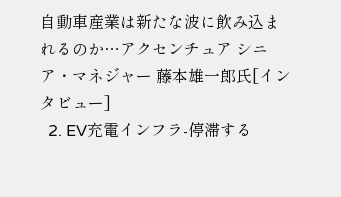自動車産業は新たな波に飲み込まれるのか…アクセンチュア シニア・マネジャー 藤本雄一郎氏[インタビュー]
  2. EV充電インフラ-停滞する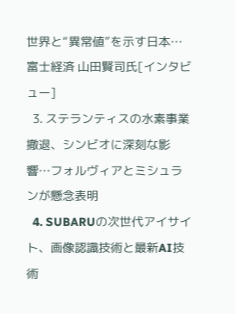世界と“異常値”を示す日本…富士経済 山田賢司氏[インタビュー]
  3. ステランティスの水素事業撤退、シンビオに深刻な影響…フォルヴィアとミシュランが懸念表明
  4. SUBARUの次世代アイサイト、画像認識技術と最新AI技術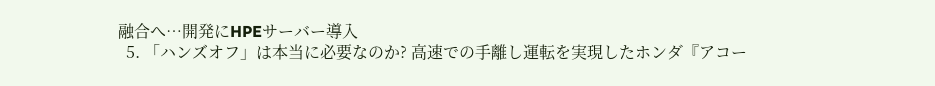融合へ…開発にHPEサーバー導入
  5. 「ハンズオフ」は本当に必要なのか? 高速での手離し運転を実現したホンダ『アコー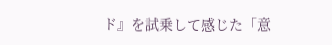ド』を試乗して感じた「意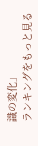識の変化」
ランキングをもっと見る